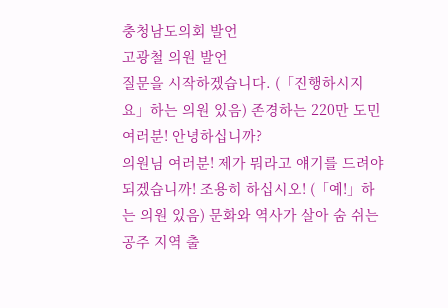충청남도의회 발언
고광철 의원 발언
질문을 시작하겠습니다. (「진행하시지요」하는 의원 있음) 존경하는 220만 도민 여러분! 안녕하십니까?
의원님 여러분! 제가 뭐라고 얘기를 드려야 되겠습니까! 조용히 하십시오! (「예!」하는 의원 있음) 문화와 역사가 살아 숨 쉬는 공주 지역 출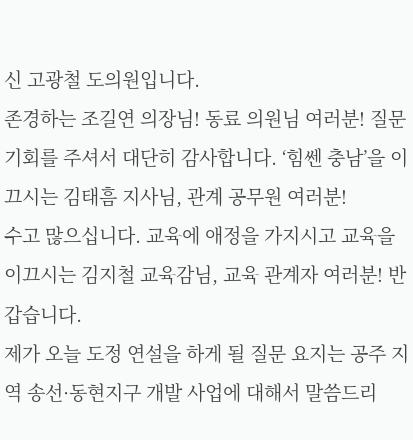신 고광철 도의원입니다.
존경하는 조길연 의장님! 동료 의원님 여러분! 질문 기회를 주셔서 대단히 감사합니다. ‘힘쎈 충남’을 이끄시는 김태흠 지사님, 관계 공무원 여러분!
수고 많으십니다. 교육에 애정을 가지시고 교육을 이끄시는 김지철 교육감님, 교육 관계자 여러분! 반갑습니다.
제가 오늘 도정 연설을 하게 될 질문 요지는 공주 지역 송선·동현지구 개발 사업에 대해서 말씀드리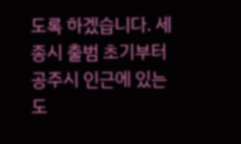도록 하겠습니다. 세종시 출범 초기부터 공주시 인근에 있는 도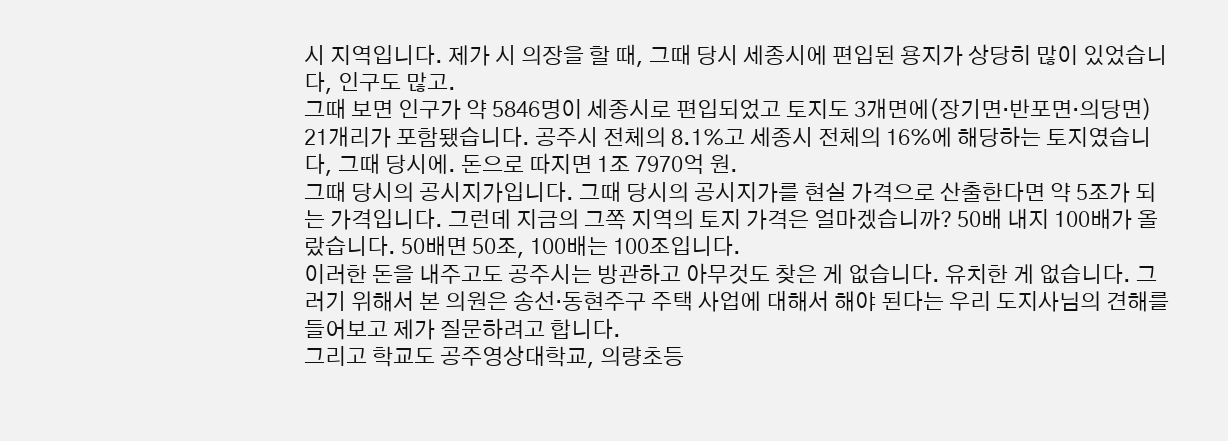시 지역입니다. 제가 시 의장을 할 때, 그때 당시 세종시에 편입된 용지가 상당히 많이 있었습니다, 인구도 많고.
그때 보면 인구가 약 5846명이 세종시로 편입되었고 토지도 3개면에(장기면·반포면·의당면) 21개리가 포함됐습니다. 공주시 전체의 8.1%고 세종시 전체의 16%에 해당하는 토지였습니다, 그때 당시에. 돈으로 따지면 1조 7970억 원.
그때 당시의 공시지가입니다. 그때 당시의 공시지가를 현실 가격으로 산출한다면 약 5조가 되는 가격입니다. 그런데 지금의 그쪽 지역의 토지 가격은 얼마겠습니까? 50배 내지 100배가 올랐습니다. 50배면 50조, 100배는 100조입니다.
이러한 돈을 내주고도 공주시는 방관하고 아무것도 찾은 게 없습니다. 유치한 게 없습니다. 그러기 위해서 본 의원은 송선·동현주구 주택 사업에 대해서 해야 된다는 우리 도지사님의 견해를 들어보고 제가 질문하려고 합니다.
그리고 학교도 공주영상대학교, 의량초등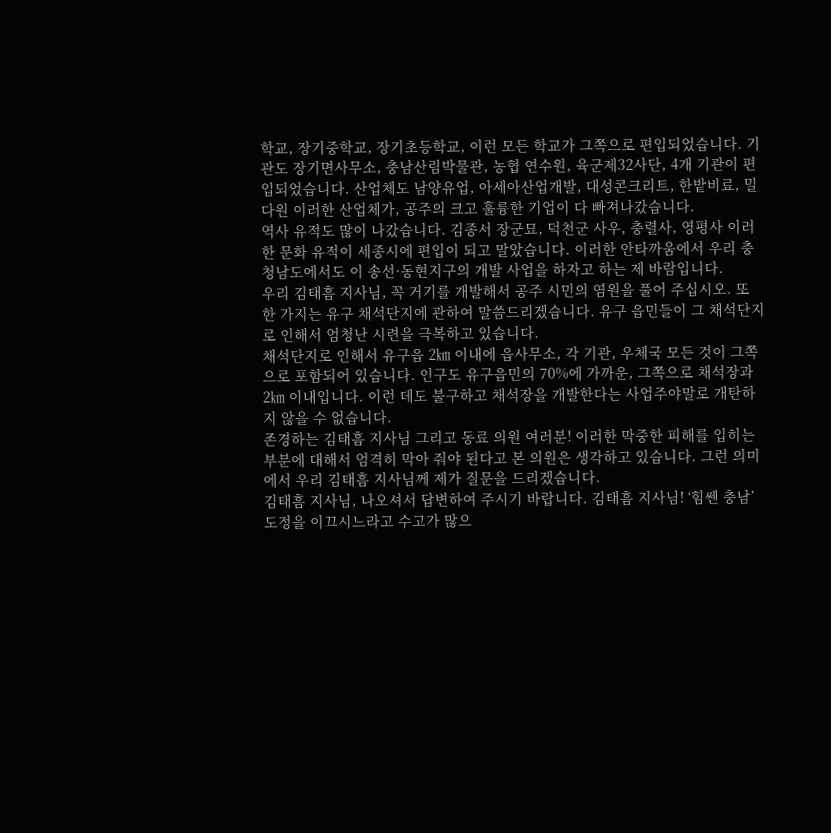학교, 장기중학교, 장기초등학교, 이런 모든 학교가 그쪽으로 편입되었습니다. 기관도 장기면사무소, 충남산림박물관, 농협 연수원, 육군제32사단, 4개 기관이 편입되었습니다. 산업체도 남양유업, 아세아산업개발, 대성콘크리트, 한밭비료, 밀다원 이러한 산업체가, 공주의 크고 훌륭한 기업이 다 빠져나갔습니다.
역사 유적도 많이 나갔습니다. 김종서 장군묘, 덕천군 사우, 충렬사, 영평사 이러한 문화 유적이 세종시에 편입이 되고 말았습니다. 이러한 안타까움에서 우리 충청남도에서도 이 송선·동현지구의 개발 사업을 하자고 하는 제 바람입니다.
우리 김태흠 지사님, 꼭 거기를 개발해서 공주 시민의 염원을 풀어 주십시오. 또 한 가지는 유구 채석단지에 관하여 말씀드리겠습니다. 유구 읍민들이 그 채석단지로 인해서 엄청난 시련을 극복하고 있습니다.
채석단지로 인해서 유구읍 2㎞ 이내에 읍사무소, 각 기관, 우체국 모든 것이 그쪽으로 포함되어 있습니다. 인구도 유구읍민의 70%에 가까운, 그쪽으로 채석장과 2㎞ 이내입니다. 이런 데도 불구하고 채석장을 개발한다는 사업주야말로 개탄하지 않을 수 없습니다.
존경하는 김태흠 지사님 그리고 동료 의원 여러분! 이러한 막중한 피해를 입히는 부분에 대해서 엄격히 막아 줘야 된다고 본 의원은 생각하고 있습니다. 그런 의미에서 우리 김태흠 지사님께 제가 질문을 드리겠습니다.
김태흠 지사님, 나오셔서 답변하여 주시기 바랍니다. 김태흠 지사님! ‘힘쎈 충남’ 도정을 이끄시느라고 수고가 많으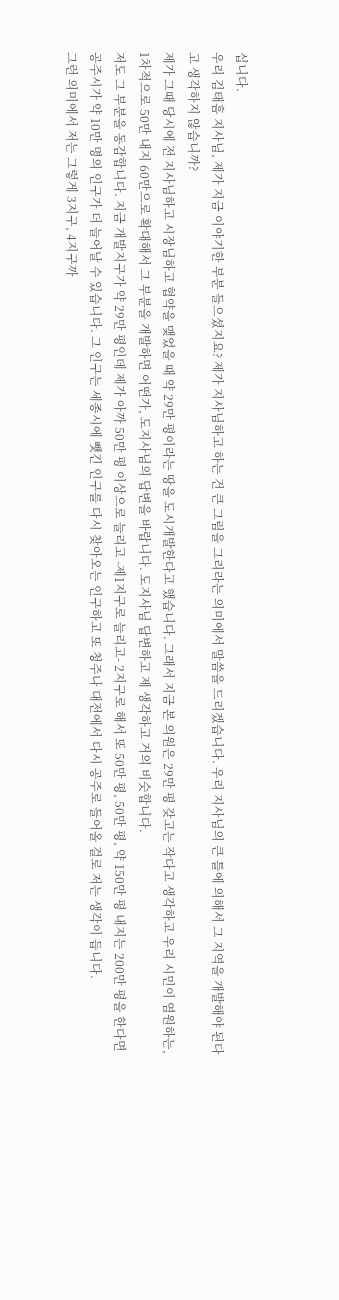십니다.
우리 김태흠 지사님, 제가 지금 이야기한 부분 들으셨지요? 제가 지사님하고 하는 건 큰 그림을 그리라는 의미에서 말씀을 드리겠습니다. 우리 지사님의 큰 틀에 의해서 그 지역을 개발해야 된다고 생각하지 않습니까?
제가 그때 당시에 전 지사님하고 시장님하고 협약을 맺었을 때 약 29만 평이라는 땅을 도시개발한다고 했습니다. 그래서 지금 본 의원은 29만 평 갖고는 작다고 생각하고 우리 시민이 염원하는, 1차적으로 50만 내지 60만으로 확대해서 그 부분을 개발하면 어떤가, 도지사님의 답변을 바랍니다. 도지사님 답변하고 제 생각하고 거의 비슷합니다.
저도 그 부분을 동감합니다. 지금 개발지구가 약 29만 평인데 제가 아까 50만 평 이상으로 늘리고 -제1지구로 늘리고- 2지구로 해서 또 50만 평, 50만 평, 약 150만 평 내지는 200만 평을 한다면 공주시가 약 10만 명의 인구가 더 늘어날 수 있습니다. 그 인구는 세종시에 뺏긴 인구를 다시 찾아오는 인구하고 또 청주나 대전에서 다시 공주로 들어올 걸로 저는 생각이 듭니다.
그런 의미에서 저는 그렇게 3지구, 4지구까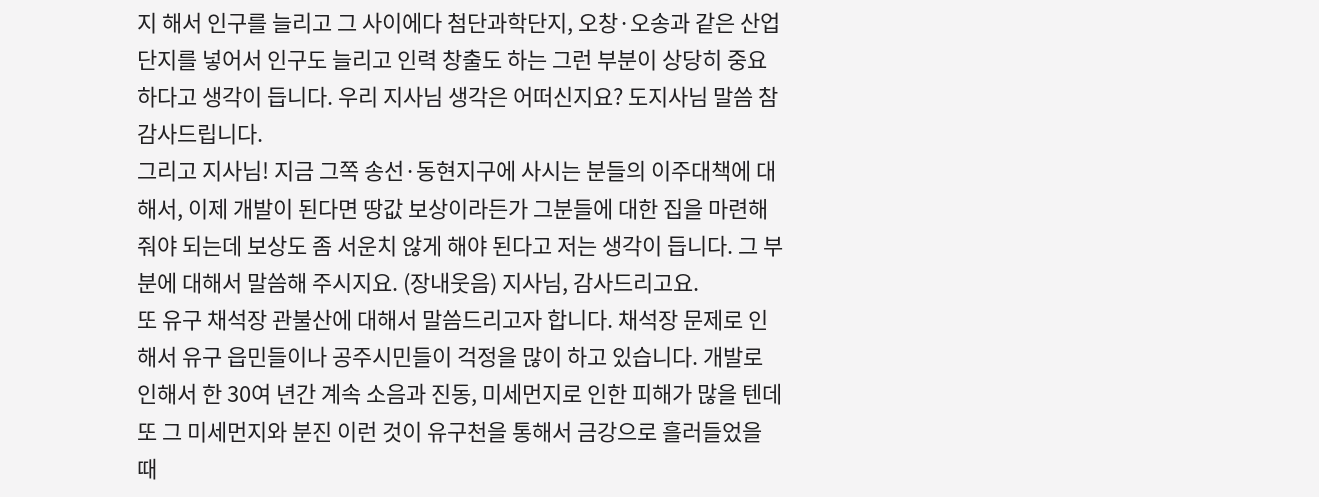지 해서 인구를 늘리고 그 사이에다 첨단과학단지, 오창·오송과 같은 산업단지를 넣어서 인구도 늘리고 인력 창출도 하는 그런 부분이 상당히 중요하다고 생각이 듭니다. 우리 지사님 생각은 어떠신지요? 도지사님 말씀 참 감사드립니다.
그리고 지사님! 지금 그쪽 송선·동현지구에 사시는 분들의 이주대책에 대해서, 이제 개발이 된다면 땅값 보상이라든가 그분들에 대한 집을 마련해줘야 되는데 보상도 좀 서운치 않게 해야 된다고 저는 생각이 듭니다. 그 부분에 대해서 말씀해 주시지요. (장내웃음) 지사님, 감사드리고요.
또 유구 채석장 관불산에 대해서 말씀드리고자 합니다. 채석장 문제로 인해서 유구 읍민들이나 공주시민들이 걱정을 많이 하고 있습니다. 개발로 인해서 한 30여 년간 계속 소음과 진동, 미세먼지로 인한 피해가 많을 텐데 또 그 미세먼지와 분진 이런 것이 유구천을 통해서 금강으로 흘러들었을 때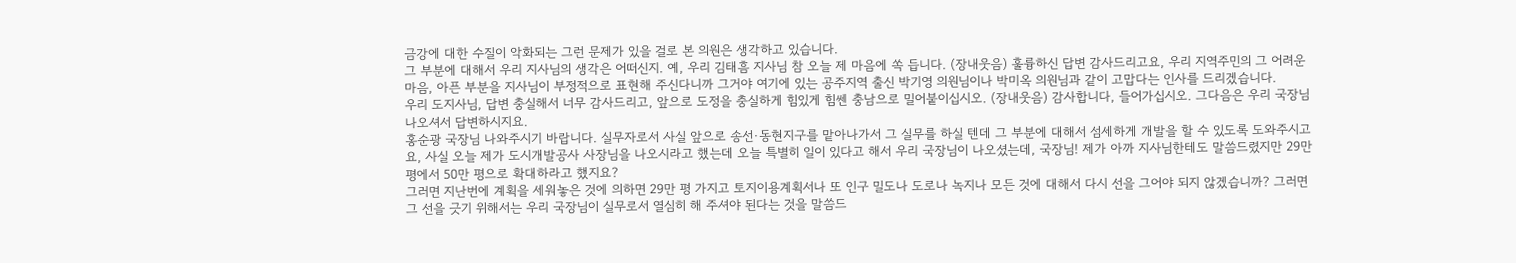금강에 대한 수질이 악화되는 그런 문제가 있을 걸로 본 의원은 생각하고 있습니다.
그 부분에 대해서 우리 지사님의 생각은 어떠신지. 예, 우리 김태흠 지사님 참 오늘 제 마음에 쏙 듭니다. (장내웃음) 훌륭하신 답변 감사드리고요, 우리 지역주민의 그 어려운 마음, 아픈 부분을 지사님이 부정적으로 표현해 주신다니까 그거야 여기에 있는 공주지역 출신 박기영 의원님이나 박미옥 의원님과 같이 고맙다는 인사를 드리겠습니다.
우리 도지사님, 답변 충실해서 너무 감사드리고, 앞으로 도정을 충실하게 힘있게 힘쎈 충남으로 밀어붙이십시오. (장내웃음) 감사합니다, 들어가십시오. 그다음은 우리 국장님 나오셔서 답변하시지요.
홍순광 국장님 나와주시기 바랍니다. 실무자로서 사실 앞으로 송선·동현지구를 맡아나가서 그 실무를 하실 텐데 그 부분에 대해서 섬세하게 개발을 할 수 있도록 도와주시고요, 사실 오늘 제가 도시개발공사 사장님을 나오시라고 했는데 오늘 특별히 일이 있다고 해서 우리 국장님이 나오셨는데, 국장님! 제가 아까 지사님한테도 말씀드렸지만 29만 평에서 50만 평으로 확대하라고 했지요?
그러면 지난번에 계획을 세워놓은 것에 의하면 29만 평 가지고 토지이용계획서나 또 인구 밀도나 도로나 녹지나 모든 것에 대해서 다시 선을 그어야 되지 않겠습니까? 그러면 그 선을 긋기 위해서는 우리 국장님이 실무로서 열심히 해 주셔야 된다는 것을 말씀드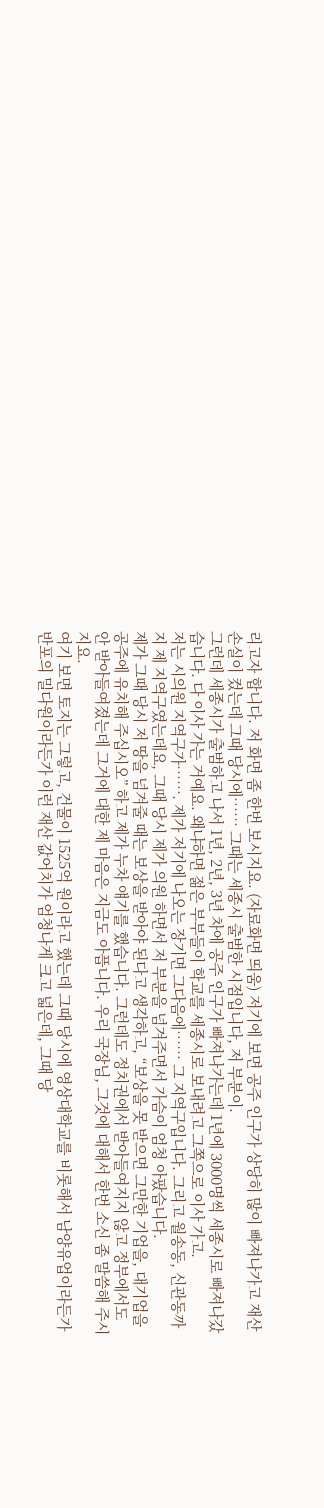리고자 합니다. 저 화면 좀 한번 보시지요. (자료화면 띄움) 저기에 보면 공주 인구가 상당히 많이 빠져나가고 재산 손실이 컸는데 그때 당시에…… 그때는 세종시 출범한 시점입니다, 저 부분이.
그런데 세종시가 출범하고 나서 1년, 2년, 3년 차에 공주 인구가 빠져나가는데 1년에 3000명씩 세종시로 빠져나갔습니다. 다 이사 가는 거예요. 왜냐하면 젊은 부부들이 학교를 세종시로 보내려고 그쪽으로 이사 가고.
저는 시의원 지역구가……. 제가 저기에 나오는 장기면 그다음에…… 그 지역구입니다. 그리고 월송동, 신관동까지 제 지역구였는데요, 그때 당시 제가 의원 하면서 저 부분을 넘겨주면서 가슴이 엄청 아팠습니다.
제가 그때 당시 저 땅을 넘겨줄 때는 보상을 받아야 된다고 생각하고, “보상을 못 받으면 그만한 기업을, 대기업을 공주에 유치해 주십시오” 하고 제가 누차 얘기를 했습니다. 그런데도 정치권에서 받아들여지지 않고 정부에서도 안 받아들여졌는데 그거에 대한 제 마음은 지금도 아픕니다. 우리 국장님, 그것에 대해서 한번 소신 좀 말씀해 주시지요.
여기 보면 토지는 그렇고, 건물이 1525억 원이라고 했는데 그때 당시에 영상대학교를 비롯해서 남양유업이라든가 반포의 밀다원이라든가 이런 재산 값어치가 엄청나게 크고 넓은데, 그때 당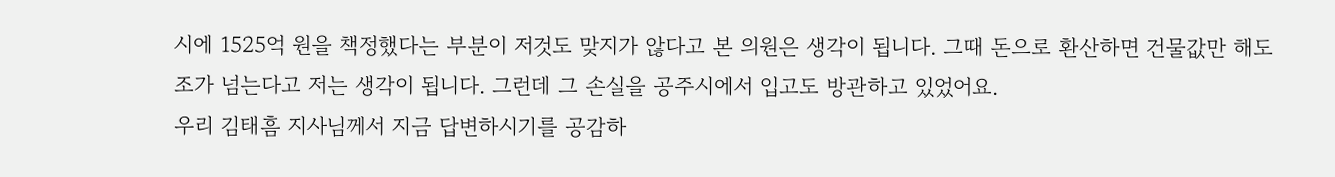시에 1525억 원을 책정했다는 부분이 저것도 맞지가 않다고 본 의원은 생각이 됩니다. 그때 돈으로 환산하면 건물값만 해도 조가 넘는다고 저는 생각이 됩니다. 그런데 그 손실을 공주시에서 입고도 방관하고 있었어요.
우리 김태흠 지사님께서 지금 답변하시기를 공감하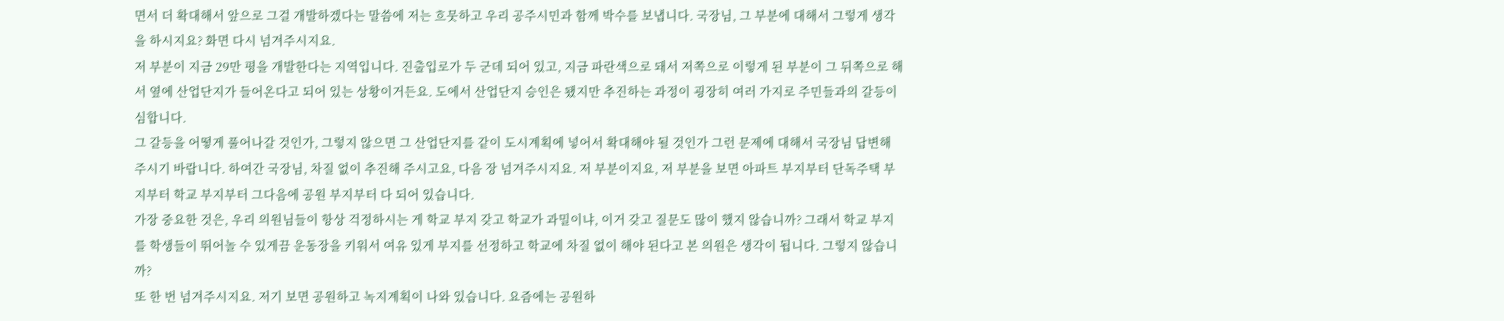면서 더 확대해서 앞으로 그걸 개발하겠다는 말씀에 저는 흐뭇하고 우리 공주시민과 함께 박수를 보냅니다. 국장님, 그 부분에 대해서 그렇게 생각을 하시지요? 화면 다시 넘겨주시지요.
저 부분이 지금 29만 평을 개발한다는 지역입니다. 진출입로가 두 군데 되어 있고, 지금 파란색으로 돼서 저쪽으로 이렇게 된 부분이 그 뒤쪽으로 해서 옆에 산업단지가 들어온다고 되어 있는 상황이거든요. 도에서 산업단지 승인은 됐지만 추진하는 과정이 굉장히 여러 가지로 주민들과의 갈등이 심합니다.
그 갈등을 어떻게 풀어나갈 것인가, 그렇지 않으면 그 산업단지를 같이 도시계획에 넣어서 확대해야 될 것인가 그런 문제에 대해서 국장님 답변해 주시기 바랍니다. 하여간 국장님, 차질 없이 추진해 주시고요, 다음 장 넘겨주시지요. 저 부분이지요, 저 부분을 보면 아파트 부지부터 단독주택 부지부터 학교 부지부터 그다음에 공원 부지부터 다 되어 있습니다.
가장 중요한 것은, 우리 의원님들이 항상 걱정하시는 게 학교 부지 갖고 학교가 과밀이냐, 이거 갖고 질문도 많이 했지 않습니까? 그래서 학교 부지를 학생들이 뛰어놀 수 있게끔 운동장을 키워서 여유 있게 부지를 선정하고 학교에 차질 없이 해야 된다고 본 의원은 생각이 됩니다. 그렇지 않습니까?
또 한 번 넘겨주시지요. 저기 보면 공원하고 녹지계획이 나와 있습니다. 요즘에는 공원하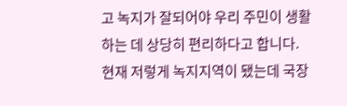고 녹지가 잘되어야 우리 주민이 생활하는 데 상당히 편리하다고 합니다.
현재 저렇게 녹지지역이 됐는데 국장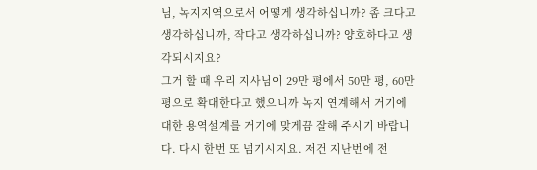님, 녹지지역으로서 어떻게 생각하십니까? 좀 크다고 생각하십니까, 작다고 생각하십니까? 양호하다고 생각되시지요?
그거 할 때 우리 지사님이 29만 평에서 50만 평, 60만 평으로 확대한다고 했으니까 녹지 연계해서 거기에 대한 용역설계를 거기에 맞게끔 잘해 주시기 바랍니다. 다시 한번 또 넘기시지요. 저건 지난번에 전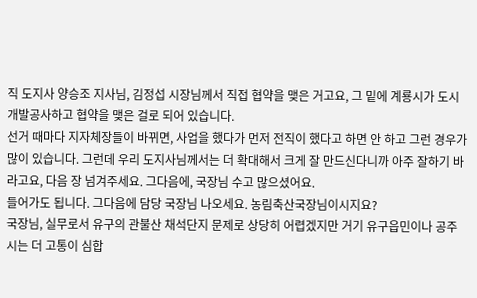직 도지사 양승조 지사님, 김정섭 시장님께서 직접 협약을 맺은 거고요, 그 밑에 계룡시가 도시개발공사하고 협약을 맺은 걸로 되어 있습니다.
선거 때마다 지자체장들이 바뀌면, 사업을 했다가 먼저 전직이 했다고 하면 안 하고 그런 경우가 많이 있습니다. 그런데 우리 도지사님께서는 더 확대해서 크게 잘 만드신다니까 아주 잘하기 바라고요, 다음 장 넘겨주세요. 그다음에, 국장님 수고 많으셨어요.
들어가도 됩니다. 그다음에 담당 국장님 나오세요. 농림축산국장님이시지요?
국장님, 실무로서 유구의 관불산 채석단지 문제로 상당히 어렵겠지만 거기 유구읍민이나 공주시는 더 고통이 심합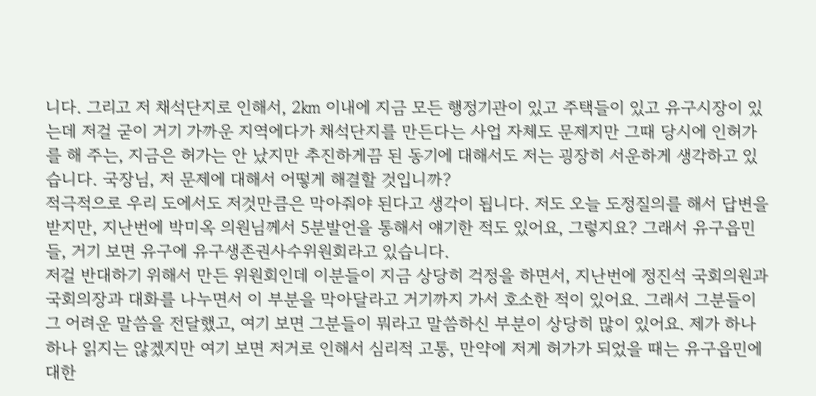니다. 그리고 저 채석단지로 인해서, 2㎞ 이내에 지금 모든 행정기관이 있고 주택들이 있고 유구시장이 있는데 저걸 굳이 거기 가까운 지역에다가 채석단지를 만든다는 사업 자체도 문제지만 그때 당시에 인허가를 해 주는, 지금은 허가는 안 났지만 추진하게끔 된 동기에 대해서도 저는 굉장히 서운하게 생각하고 있습니다. 국장님, 저 문제에 대해서 어떻게 해결할 것입니까?
적극적으로 우리 도에서도 저것만큼은 막아줘야 된다고 생각이 됩니다. 저도 오늘 도정질의를 해서 답변을 받지만, 지난번에 박미옥 의원님께서 5분발언을 통해서 얘기한 적도 있어요, 그렇지요? 그래서 유구읍민들, 거기 보면 유구에 유구생존권사수위원회라고 있습니다.
저걸 반대하기 위해서 만든 위원회인데 이분들이 지금 상당히 걱정을 하면서, 지난번에 정진석 국회의원과 국회의장과 대화를 나누면서 이 부분을 막아달라고 거기까지 가서 호소한 적이 있어요. 그래서 그분들이 그 어려운 말씀을 전달했고, 여기 보면 그분들이 뭐라고 말씀하신 부분이 상당히 많이 있어요. 제가 하나하나 읽지는 않겠지만 여기 보면 저거로 인해서 심리적 고통, 만약에 저게 허가가 되었을 때는 유구읍민에 대한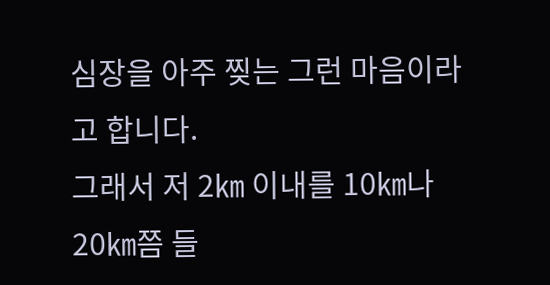심장을 아주 찢는 그런 마음이라고 합니다.
그래서 저 2㎞ 이내를 10㎞나 20㎞쯤 들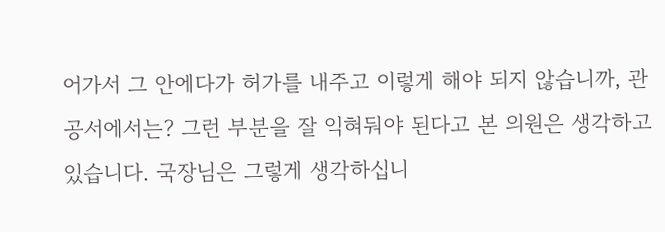어가서 그 안에다가 허가를 내주고 이렇게 해야 되지 않습니까, 관공서에서는? 그런 부분을 잘 익혀둬야 된다고 본 의원은 생각하고 있습니다. 국장님은 그렇게 생각하십니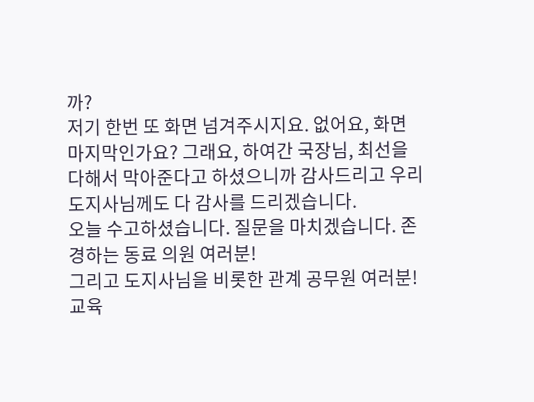까?
저기 한번 또 화면 넘겨주시지요. 없어요, 화면 마지막인가요? 그래요, 하여간 국장님, 최선을 다해서 막아준다고 하셨으니까 감사드리고 우리 도지사님께도 다 감사를 드리겠습니다.
오늘 수고하셨습니다. 질문을 마치겠습니다. 존경하는 동료 의원 여러분!
그리고 도지사님을 비롯한 관계 공무원 여러분! 교육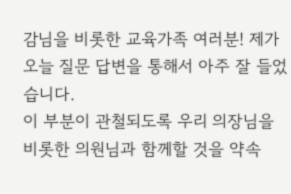감님을 비롯한 교육가족 여러분! 제가 오늘 질문 답변을 통해서 아주 잘 들었습니다.
이 부분이 관철되도록 우리 의장님을 비롯한 의원님과 함께할 것을 약속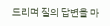드리며 질의 답변을 마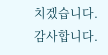치겠습니다. 감사합니다.